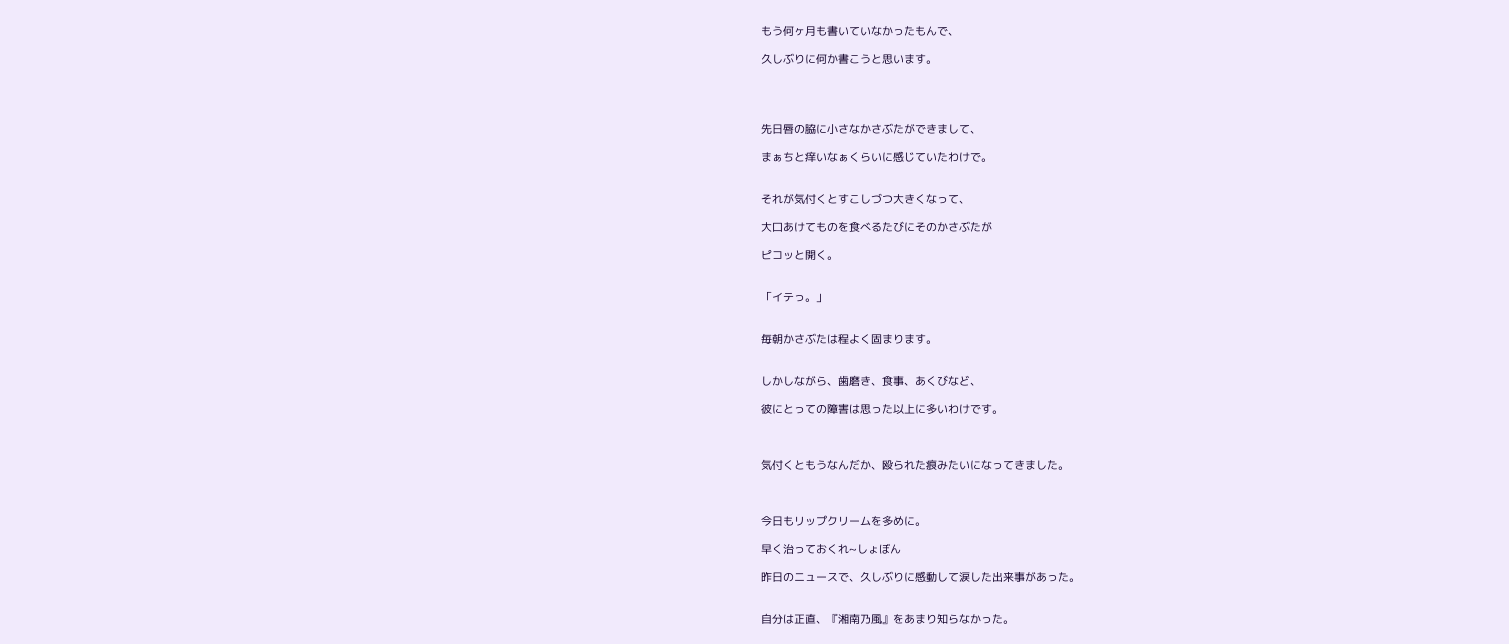もう何ヶ月も書いていなかったもんで、

久しぶりに何か書こうと思います。




先日唇の脇に小さなかさぶたができまして、

まぁちと痒いなぁくらいに感じていたわけで。


それが気付くとすこしづつ大きくなって、

大口あけてものを食べるたびにそのかさぶたが

ピコッと開く。


「イテっ。」


毎朝かさぶたは程よく固まります。


しかしながら、歯磨き、食事、あくびなど、

彼にとっての障害は思った以上に多いわけです。



気付くともうなんだか、殴られた痕みたいになってきました。



今日もリップクリームを多めに。

早く治っておくれ~しょぼん

昨日のニュースで、久しぶりに感動して涙した出来事があった。


自分は正直、『湘南乃風』をあまり知らなかった。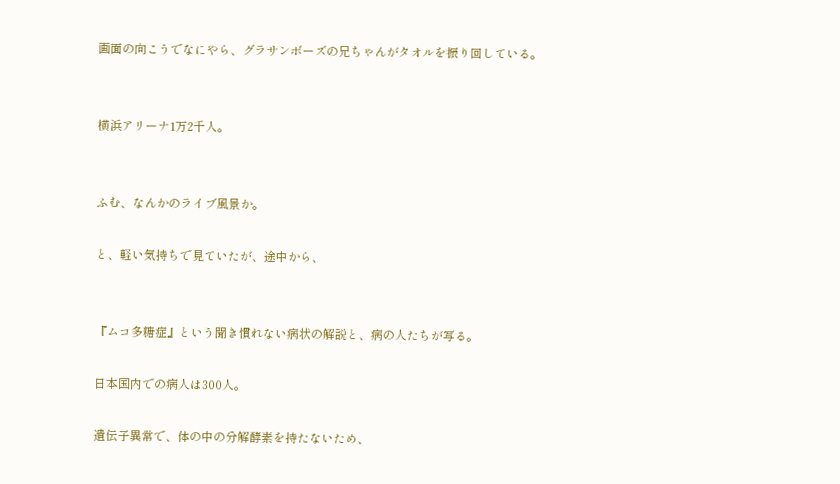画面の向こうでなにやら、グラサンボーズの兄ちゃんがタオルを振り回している。


横浜アリーナ1万2千人。


ふむ、なんかのライブ風景か。

と、軽い気持ちで見ていたが、途中から、


『ムコ多糖症』という聞き慣れない病状の解説と、病の人たちが写る。

日本国内での病人は300人。

遺伝子異常で、体の中の分解酵素を持たないため、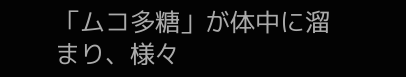「ムコ多糖」が体中に溜まり、様々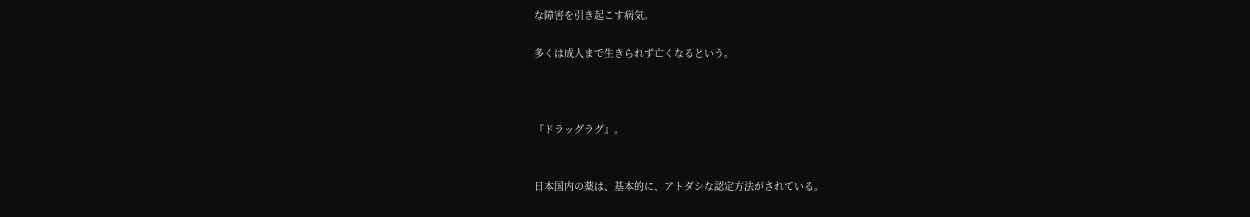な障害を引き起こす病気。

多くは成人まで生きられず亡くなるという。



『ドラッグラグ』。


日本国内の薬は、基本的に、アトダシな認定方法がされている。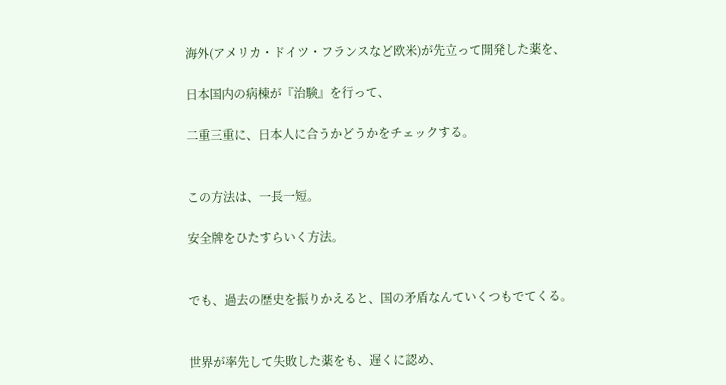海外(アメリカ・ドイツ・フランスなど欧米)が先立って開発した薬を、

日本国内の病棟が『治験』を行って、

二重三重に、日本人に合うかどうかをチェックする。


この方法は、一長一短。

安全牌をひたすらいく方法。


でも、過去の歴史を振りかえると、国の矛盾なんていくつもでてくる。


世界が率先して失敗した薬をも、遅くに認め、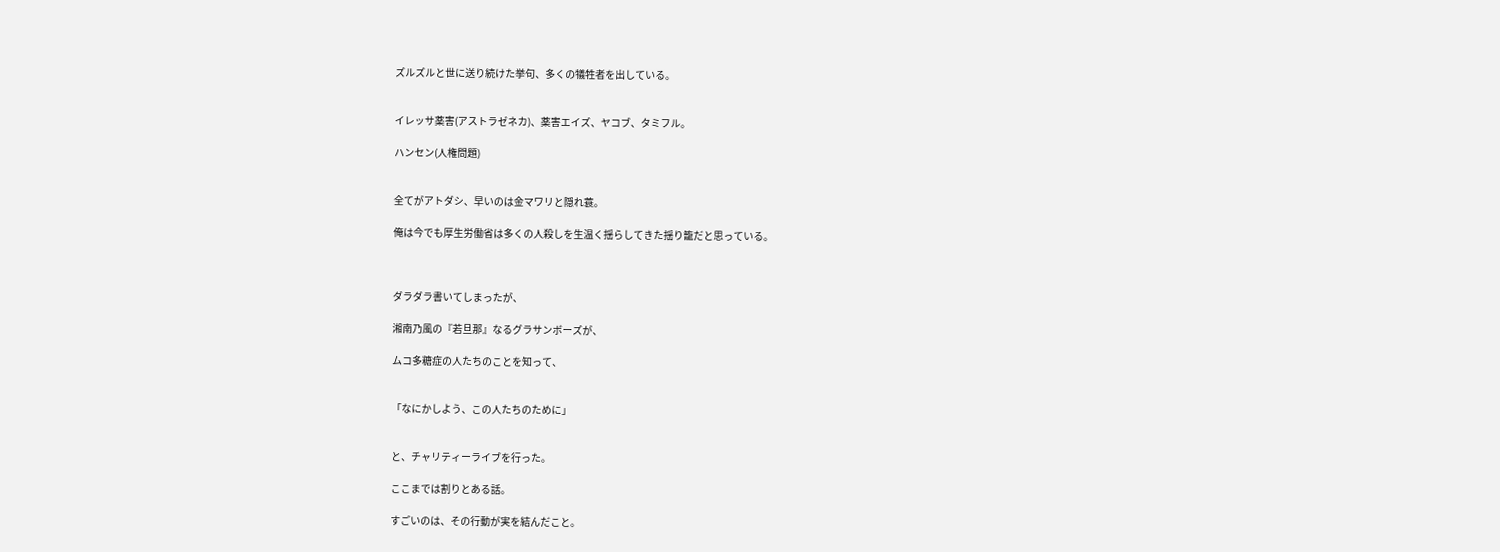ズルズルと世に送り続けた挙句、多くの犠牲者を出している。


イレッサ薬害(アストラゼネカ)、薬害エイズ、ヤコブ、タミフル。

ハンセン(人権問題)


全てがアトダシ、早いのは金マワリと隠れ蓑。

俺は今でも厚生労働省は多くの人殺しを生温く揺らしてきた揺り籠だと思っている。



ダラダラ書いてしまったが、

湘南乃風の『若旦那』なるグラサンボーズが、

ムコ多糖症の人たちのことを知って、


「なにかしよう、この人たちのために」


と、チャリティーライブを行った。

ここまでは割りとある話。

すごいのは、その行動が実を結んだこと。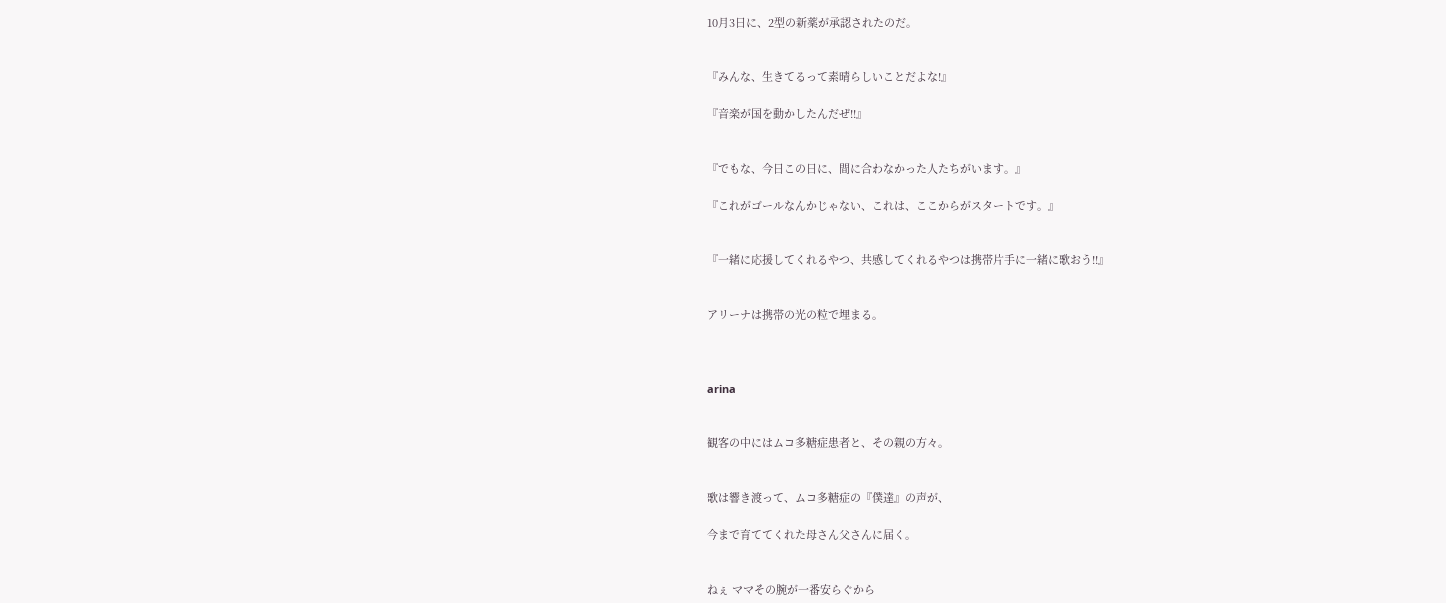10月3日に、2型の新薬が承認されたのだ。


『みんな、生きてるって素晴らしいことだよな!』

『音楽が国を動かしたんだぜ!!』


『でもな、今日この日に、間に合わなかった人たちがいます。』

『これがゴールなんかじゃない、これは、ここからがスタートです。』


『一緒に応援してくれるやつ、共感してくれるやつは携帯片手に一緒に歌おう!!』


アリーナは携帯の光の粒で埋まる。



arina


観客の中にはムコ多糖症患者と、その親の方々。


歌は響き渡って、ムコ多糖症の『僕達』の声が、

今まで育ててくれた母さん父さんに届く。


ねぇ ママその腕が一番安らぐから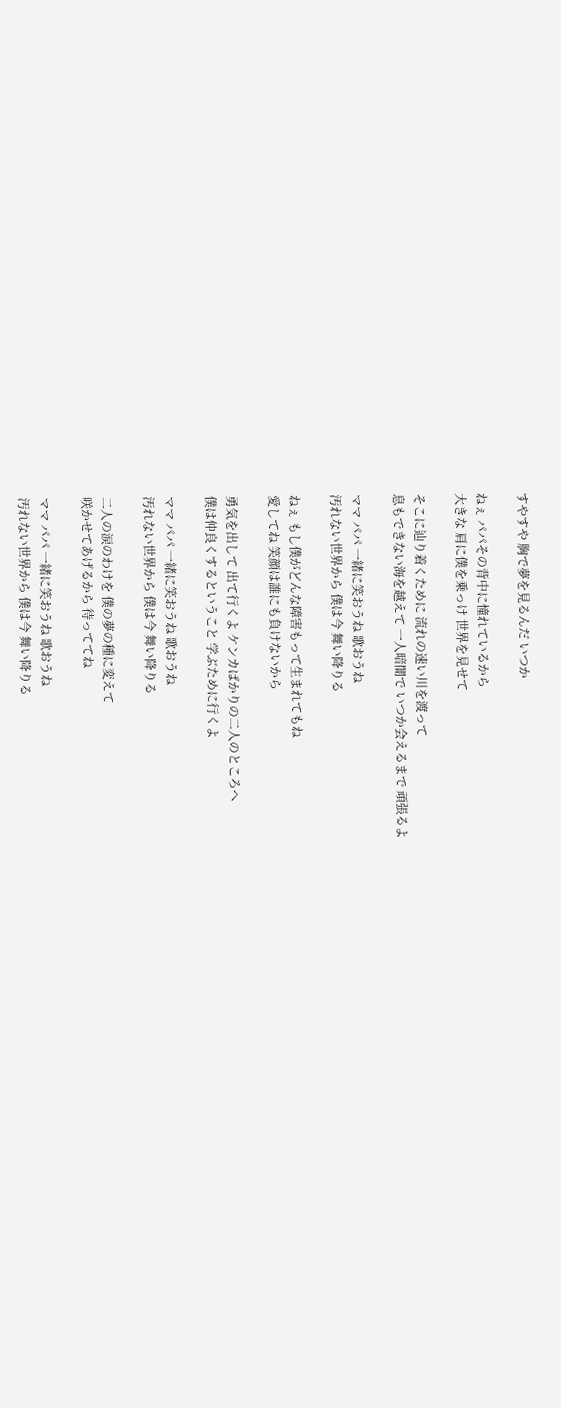すやすや 胸で夢を見るんだ いつか

ねぇ パパその背中に憧れているから
大きな 肩に僕を乗っけ 世界を見せて

そこに辿り着くために 流れの速い川を渡って
息もできない海を越えて 一人暗闇で いつか会えるまで 頑張るよ

ママ パパ 一緒に笑おうね 歌おうね
汚れない世界から 僕は今 舞い降りる

ねぇ もし僕がどんな障害もって生まれてもね
愛してね 笑顔は誰にも負けないから

勇気を出して 出て行くよ ケンカばかりの二人のところへ
僕は仲良くするということ 学ぶために行くよ

ママ パパ 一緒に笑おうね 歌おうね
汚れない世界から 僕は今 舞い降りる

二人の涙のわけを 僕の夢の種に変えて
咲かせてあげるから 待っててね

ママ パパ 一緒に笑おうね 歌おうね
汚れない世界から 僕は今 舞い降りる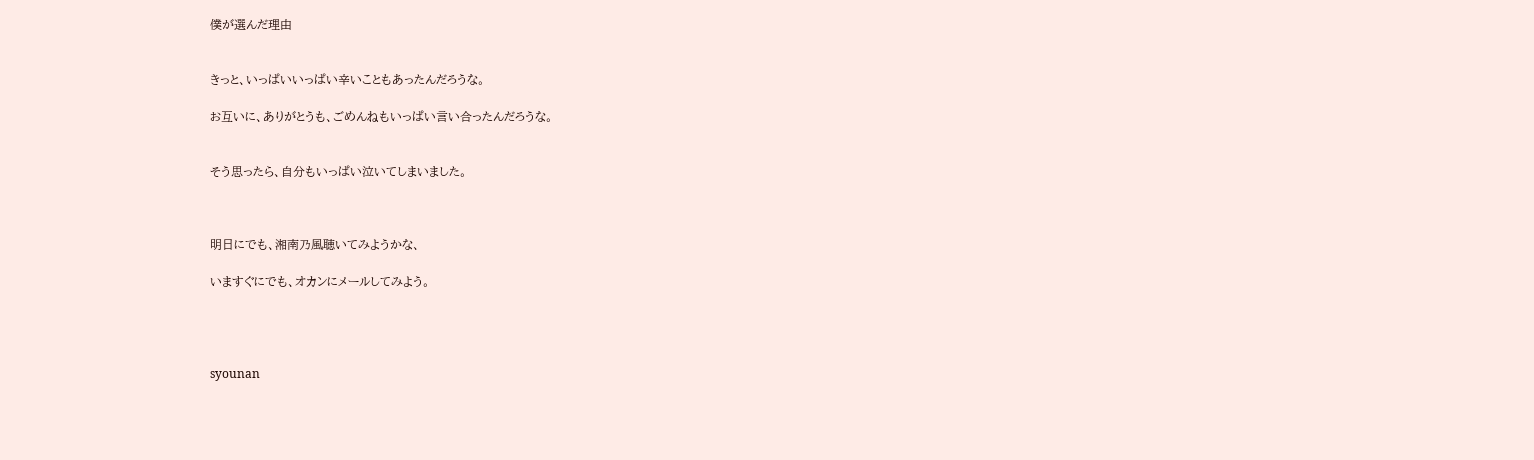僕が選んだ理由


きっと、いっぱいいっぱい辛いこともあったんだろうな。

お互いに、ありがとうも、ごめんねもいっぱい言い合ったんだろうな。


そう思ったら、自分もいっぱい泣いてしまいました。



明日にでも、湘南乃風聴いてみようかな、

いますぐにでも、オカンにメールしてみよう。




syounan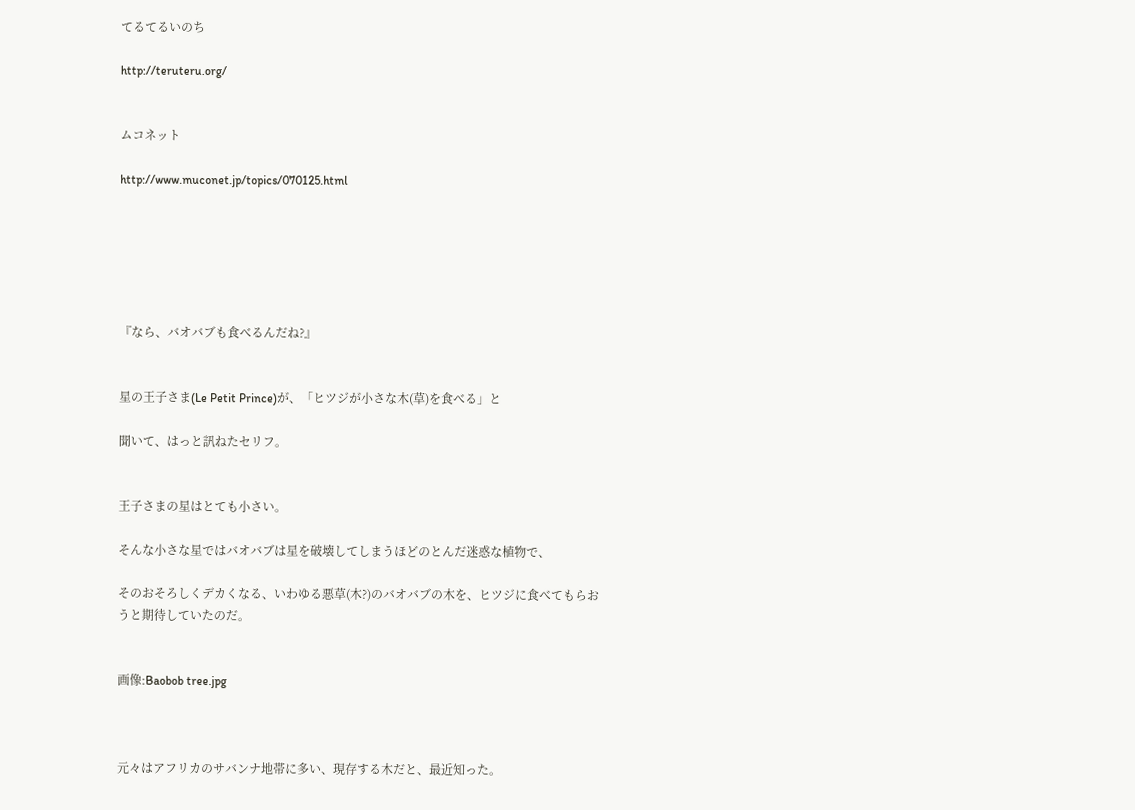てるてるいのち

http://teruteru.org/


ムコネット

http://www.muconet.jp/topics/070125.html






『なら、バオバブも食べるんだね?』


星の王子さま(Le Petit Prince)が、「ヒツジが小さな木(草)を食べる」と

聞いて、はっと訊ねたセリフ。


王子さまの星はとても小さい。

そんな小さな星ではバオバブは星を破壊してしまうほどのとんだ迷惑な植物で、

そのおそろしくデカくなる、いわゆる悪草(木?)のバオバブの木を、ヒツジに食べてもらおうと期待していたのだ。


画像:Baobob tree.jpg



元々はアフリカのサバンナ地帯に多い、現存する木だと、最近知った。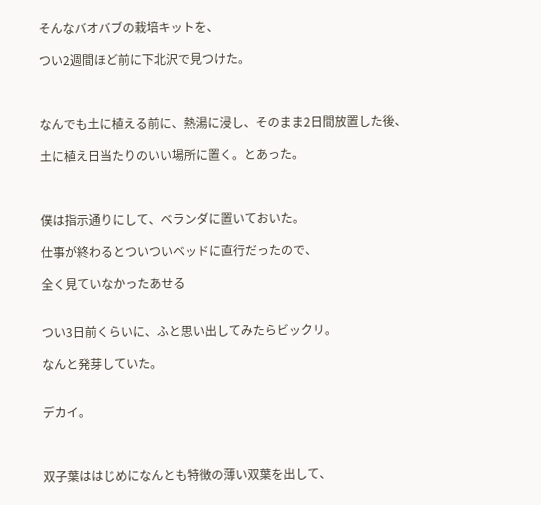そんなバオバブの栽培キットを、

つい2週間ほど前に下北沢で見つけた。



なんでも土に植える前に、熱湯に浸し、そのまま2日間放置した後、

土に植え日当たりのいい場所に置く。とあった。



僕は指示通りにして、ベランダに置いておいた。

仕事が終わるとついついベッドに直行だったので、

全く見ていなかったあせる


つい3日前くらいに、ふと思い出してみたらビックリ。

なんと発芽していた。


デカイ。



双子葉ははじめになんとも特徴の薄い双葉を出して、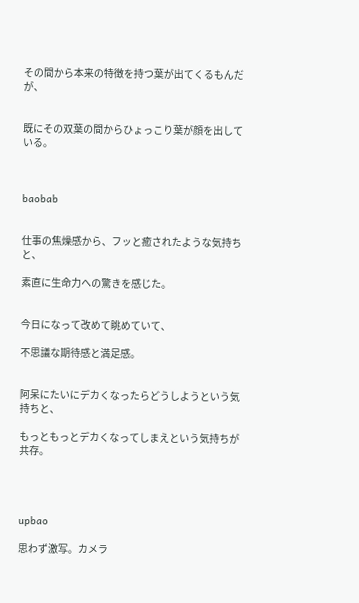その間から本来の特徴を持つ葉が出てくるもんだが、


既にその双葉の間からひょっこり葉が顔を出している。



baobab


仕事の焦燥感から、フッと癒されたような気持ちと、

素直に生命力への驚きを感じた。


今日になって改めて眺めていて、

不思議な期待感と満足感。


阿呆にたいにデカくなったらどうしようという気持ちと、

もっともっとデカくなってしまえという気持ちが共存。




upbao

思わず激写。カメラ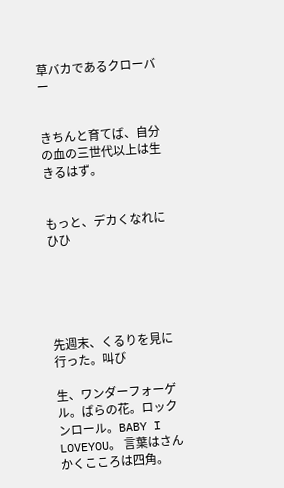草バカであるクローバー


きちんと育てば、自分の血の三世代以上は生きるはず。


もっと、デカくなれにひひ





先週末、くるりを見に行った。叫び

生、ワンダーフォーゲル。ばらの花。ロックンロール。BABY I LOVEYOU。 言葉はさんかくこころは四角。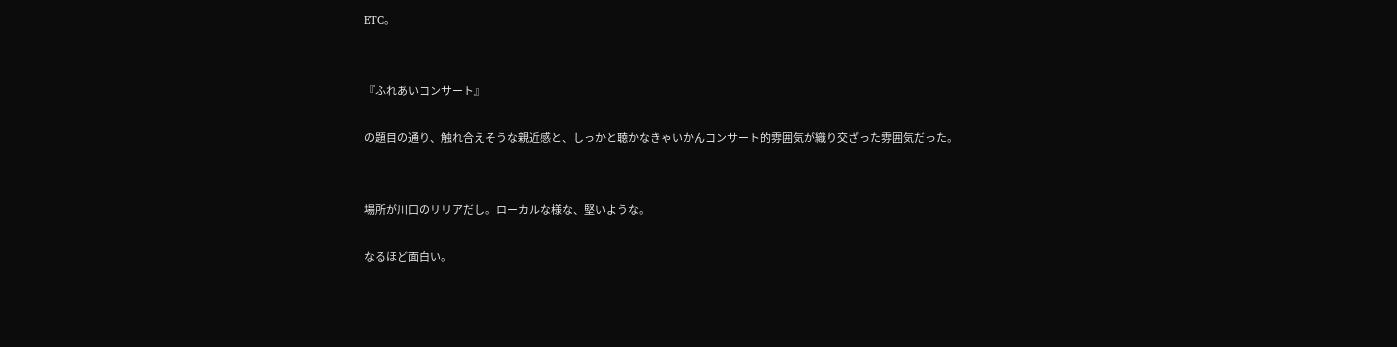ETC。


『ふれあいコンサート』

の題目の通り、触れ合えそうな親近感と、しっかと聴かなきゃいかんコンサート的雰囲気が織り交ざった雰囲気だった。


場所が川口のリリアだし。ローカルな様な、堅いような。

なるほど面白い。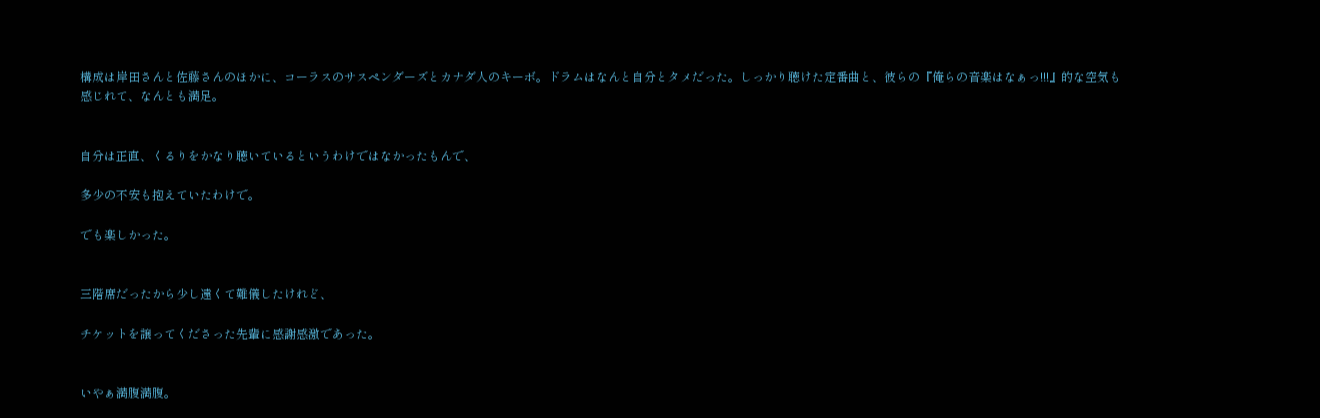構成は岸田さんと佐藤さんのほかに、コーラスのサスペンダーズとカナダ人のキーボ。ドラムはなんと自分とタメだった。しっかり聴けた定番曲と、彼らの『俺らの音楽はなぁっ!!!』的な空気も感じれて、なんとも満足。


自分は正直、くるりをかなり聴いているというわけではなかったもんで、

多少の不安も抱えていたわけで。

でも楽しかった。


三階席だったから少し遠くて難儀したけれど、

チケットを譲ってくださった先輩に感謝感激であった。


いやぁ満腹満腹。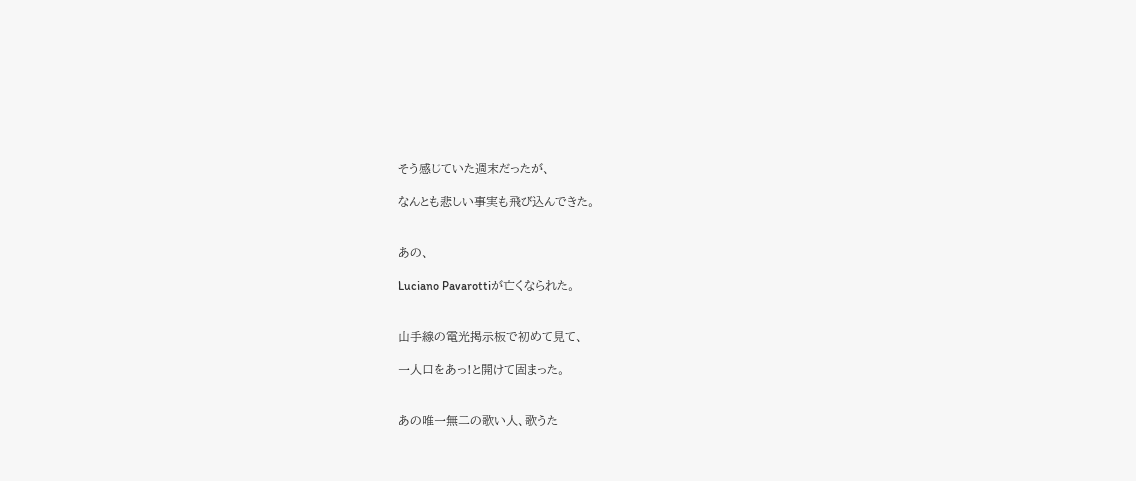そう感じていた週末だったが、

なんとも悲しい事実も飛び込んできた。


あの、

Luciano Pavarottiが亡くなられた。


山手線の電光掲示板で初めて見て、

一人口をあっ!と開けて固まった。


あの唯一無二の歌い人、歌うた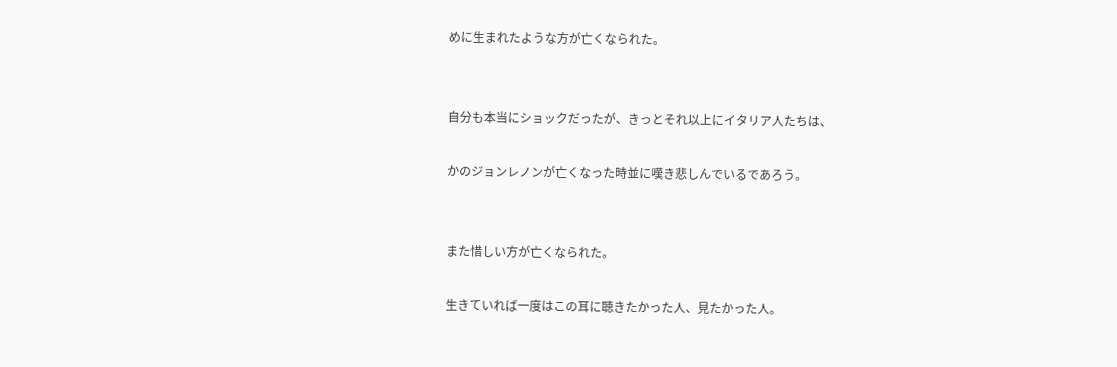めに生まれたような方が亡くなられた。


自分も本当にショックだったが、きっとそれ以上にイタリア人たちは、

かのジョンレノンが亡くなった時並に嘆き悲しんでいるであろう。


また惜しい方が亡くなられた。

生きていれば一度はこの耳に聴きたかった人、見たかった人。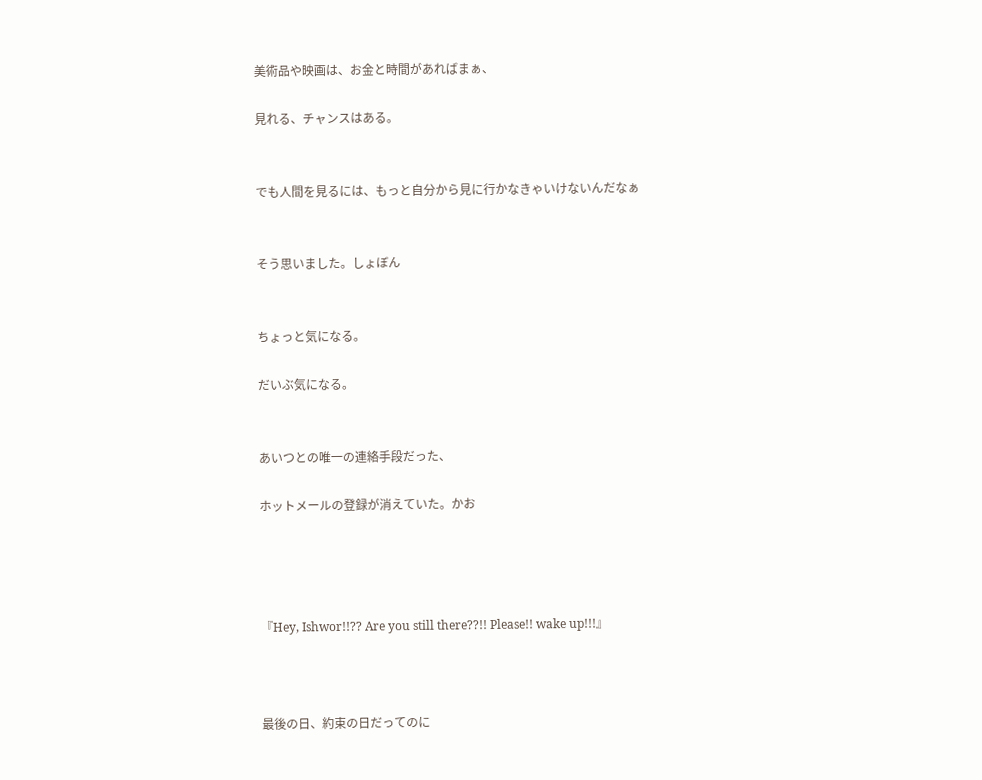美術品や映画は、お金と時間があればまぁ、

見れる、チャンスはある。


でも人間を見るには、もっと自分から見に行かなきゃいけないんだなぁ


そう思いました。しょぼん


ちょっと気になる。

だいぶ気になる。


あいつとの唯一の連絡手段だった、

ホットメールの登録が消えていた。かお




『Hey, Ishwor!!?? Are you still there??!! Please!! wake up!!!』



最後の日、約束の日だってのに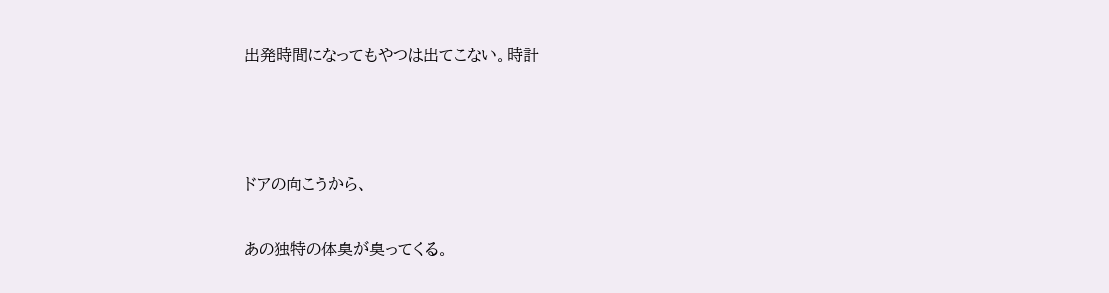出発時間になってもやつは出てこない。時計



ドアの向こうから、

あの独特の体臭が臭ってくる。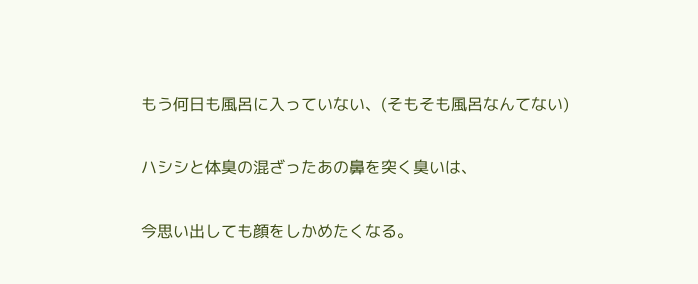もう何日も風呂に入っていない、(そもそも風呂なんてない)

ハシシと体臭の混ざったあの鼻を突く臭いは、

今思い出しても顔をしかめたくなる。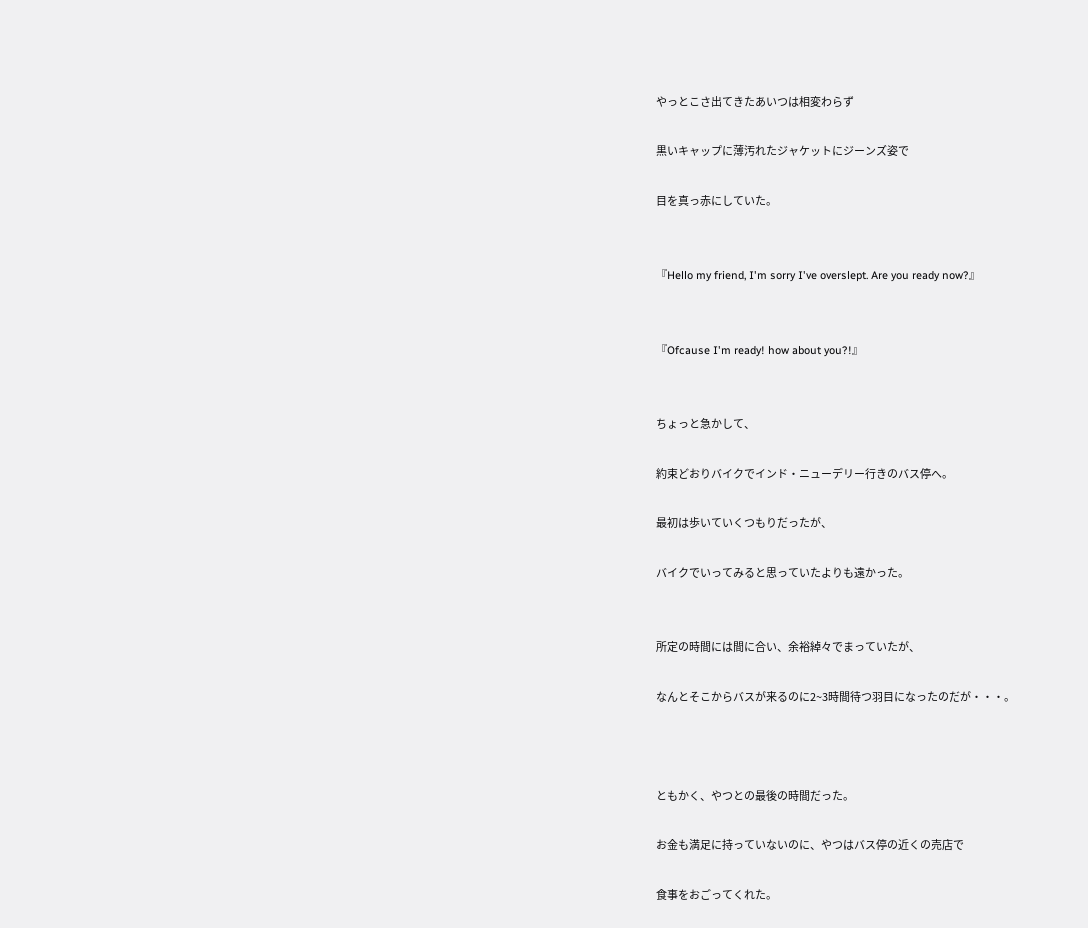やっとこさ出てきたあいつは相変わらず

黒いキャップに薄汚れたジャケットにジーンズ姿で

目を真っ赤にしていた。


『Hello my friend, I'm sorry I've overslept. Are you ready now?』


『Ofcause I'm ready! how about you?!』


ちょっと急かして、

約束どおりバイクでインド・ニューデリー行きのバス停へ。

最初は歩いていくつもりだったが、

バイクでいってみると思っていたよりも遠かった。


所定の時間には間に合い、余裕綽々でまっていたが、

なんとそこからバスが来るのに2~3時間待つ羽目になったのだが・・・。



ともかく、やつとの最後の時間だった。

お金も満足に持っていないのに、やつはバス停の近くの売店で

食事をおごってくれた。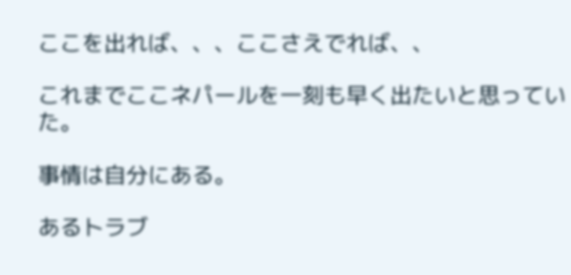ここを出れば、、、ここさえでれば、、

これまでここネパールを一刻も早く出たいと思っていた。

事情は自分にある。

あるトラブ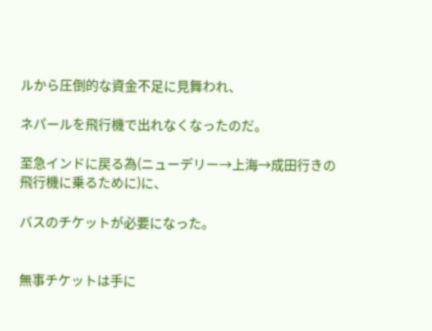ルから圧倒的な資金不足に見舞われ、

ネパールを飛行機で出れなくなったのだ。

至急インドに戻る為(ニューデリー→上海→成田行きの飛行機に乗るために)に、

バスのチケットが必要になった。


無事チケットは手に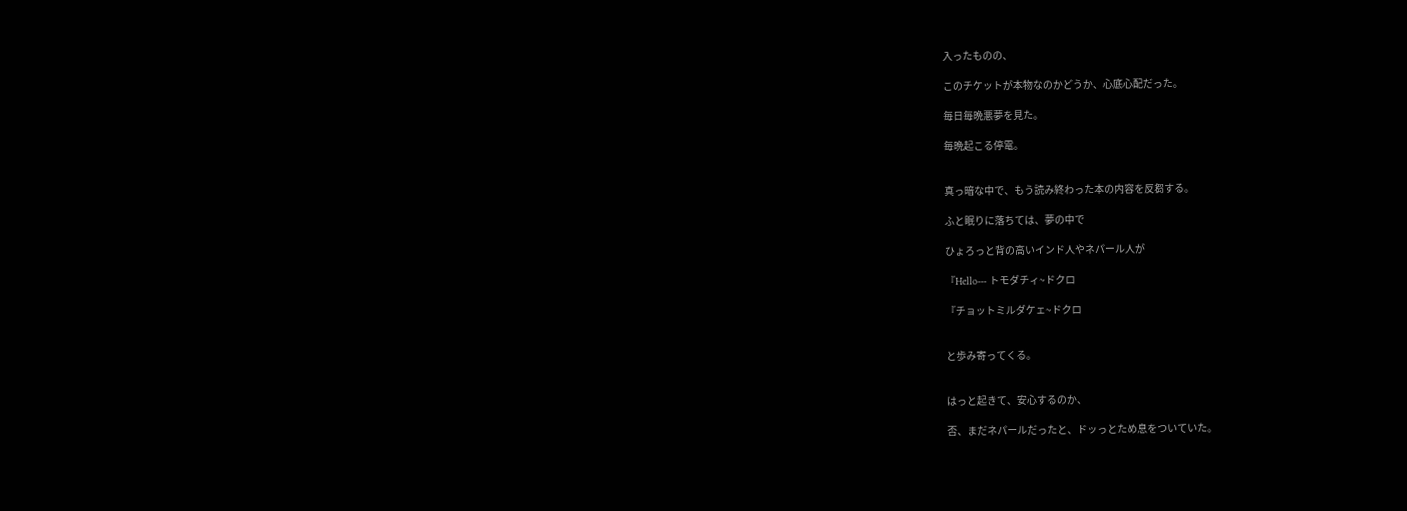入ったものの、

このチケットが本物なのかどうか、心底心配だった。

毎日毎晩悪夢を見た。

毎晩起こる停電。


真っ暗な中で、もう読み終わった本の内容を反芻する。

ふと眠りに落ちては、夢の中で

ひょろっと背の高いインド人やネパール人が

『Hello--- トモダチィ~ドクロ

『チョットミルダケェ~ドクロ


と歩み寄ってくる。


はっと起きて、安心するのか、

否、まだネパールだったと、ドッっとため息をついていた。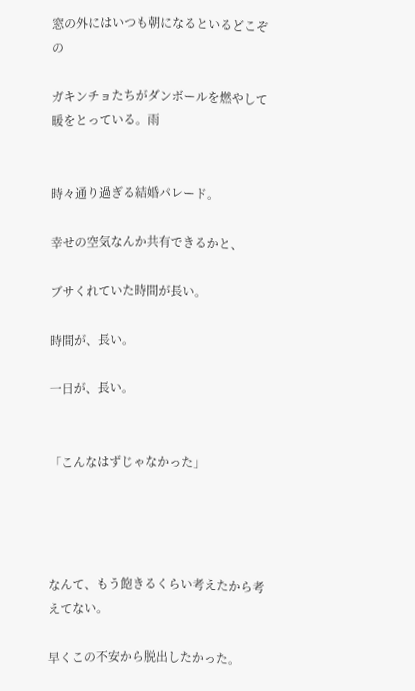窓の外にはいつも朝になるといるどこぞの

ガキンチョたちがダンボールを燃やして暖をとっている。雨


時々通り過ぎる結婚パレード。

幸せの空気なんか共有できるかと、

ブサくれていた時間が長い。

時間が、長い。

一日が、長い。


「こんなはずじゃなかった」




なんて、もう飽きるくらい考えたから考えてない。

早くこの不安から脱出したかった。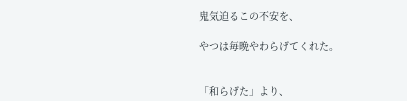鬼気迫るこの不安を、

やつは毎晩やわらげてくれた。


「和らげた」より、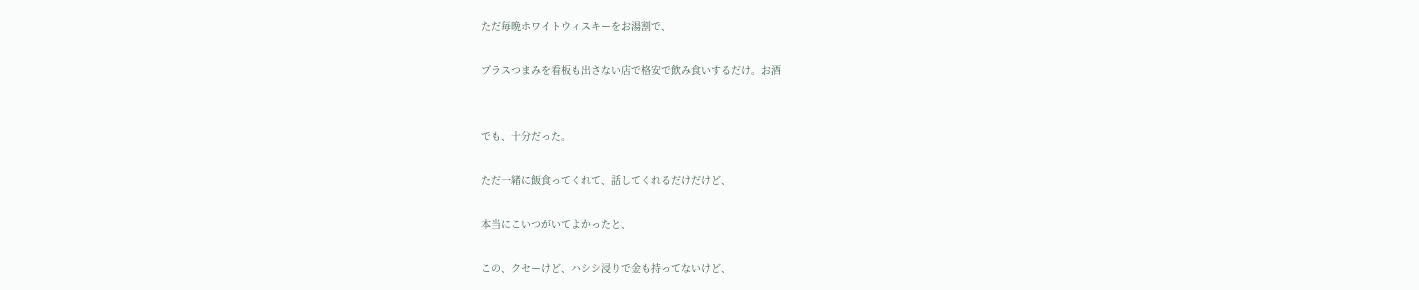ただ毎晩ホワイトウィスキーをお湯割で、

プラスつまみを看板も出さない店で格安で飲み食いするだけ。お酒


でも、十分だった。

ただ一緒に飯食ってくれて、話してくれるだけだけど、

本当にこいつがいてよかったと、

この、クセーけど、ハシシ浸りで金も持ってないけど、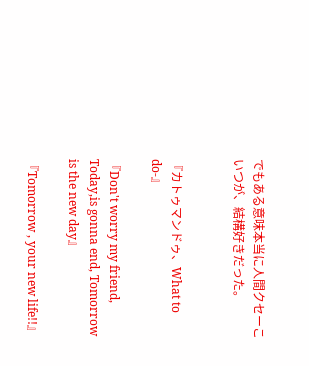でもある意味本当に人間クセーこいつが、結構好きだった。


『カトゥマンドゥ、What to do-』

『Don't worry my friend, Today,is gonna end, Tomorrow is the new day』

『Tomorrow , your new life!!』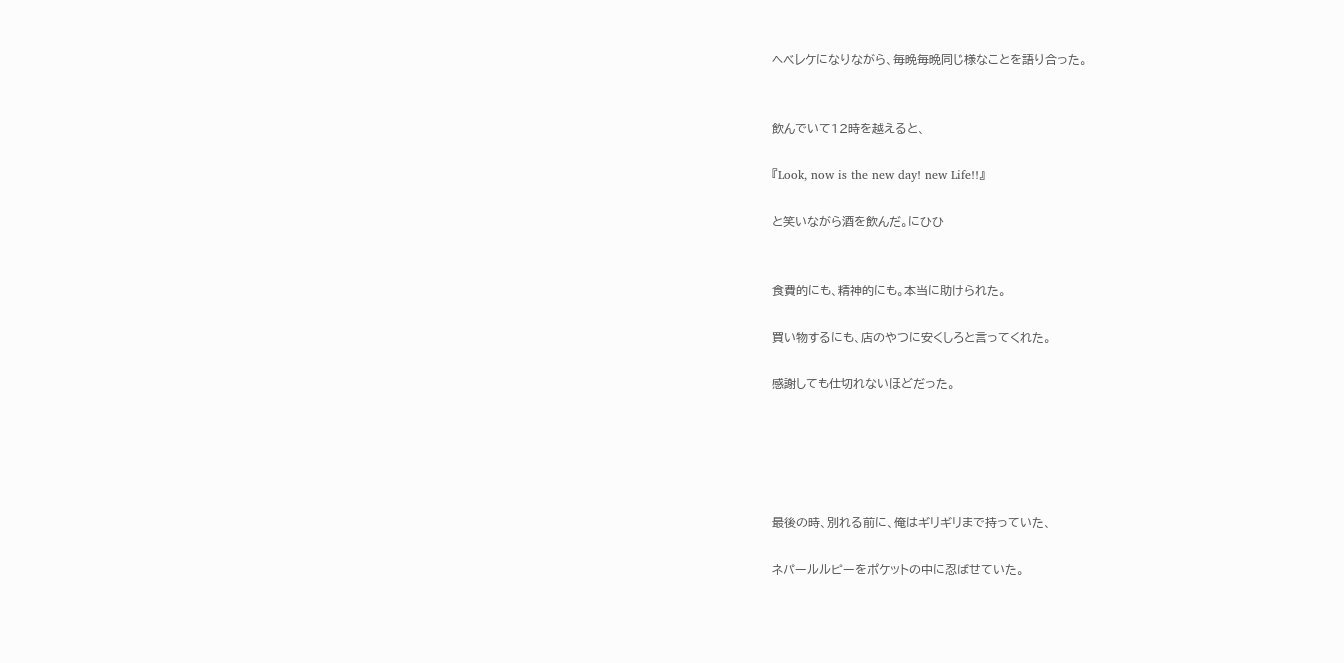ヘベレケになりながら、毎晩毎晩同じ様なことを語り合った。


飲んでいて12時を越えると、

『Look, now is the new day! new Life!!』

と笑いながら酒を飲んだ。にひひ


食費的にも、精神的にも。本当に助けられた。

買い物するにも、店のやつに安くしろと言ってくれた。

感謝しても仕切れないほどだった。





最後の時、別れる前に、俺はギリギリまで持っていた、

ネパールルピーをポケットの中に忍ばせていた。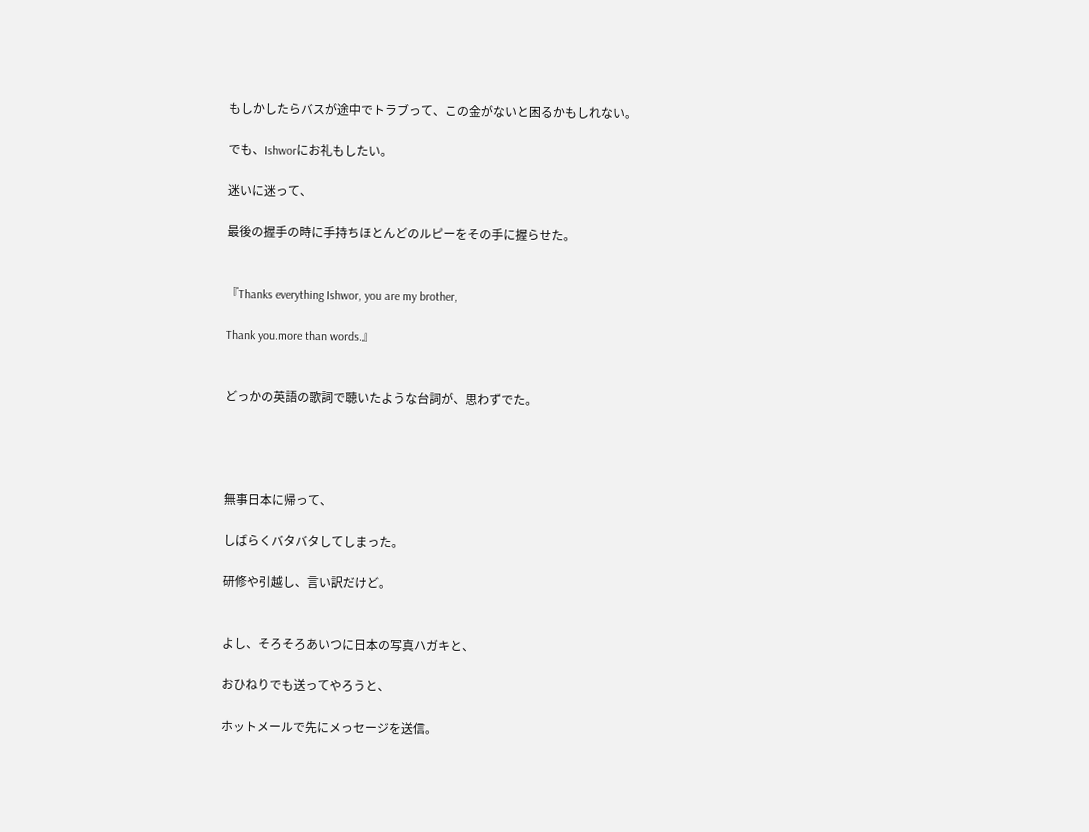もしかしたらバスが途中でトラブって、この金がないと困るかもしれない。

でも、Ishworにお礼もしたい。

迷いに迷って、

最後の握手の時に手持ちほとんどのルピーをその手に握らせた。


『Thanks everything Ishwor, you are my brother,

Thank you.more than words.』


どっかの英語の歌詞で聴いたような台詞が、思わずでた。




無事日本に帰って、

しばらくバタバタしてしまった。

研修や引越し、言い訳だけど。


よし、そろそろあいつに日本の写真ハガキと、

おひねりでも送ってやろうと、

ホットメールで先にメっセージを送信。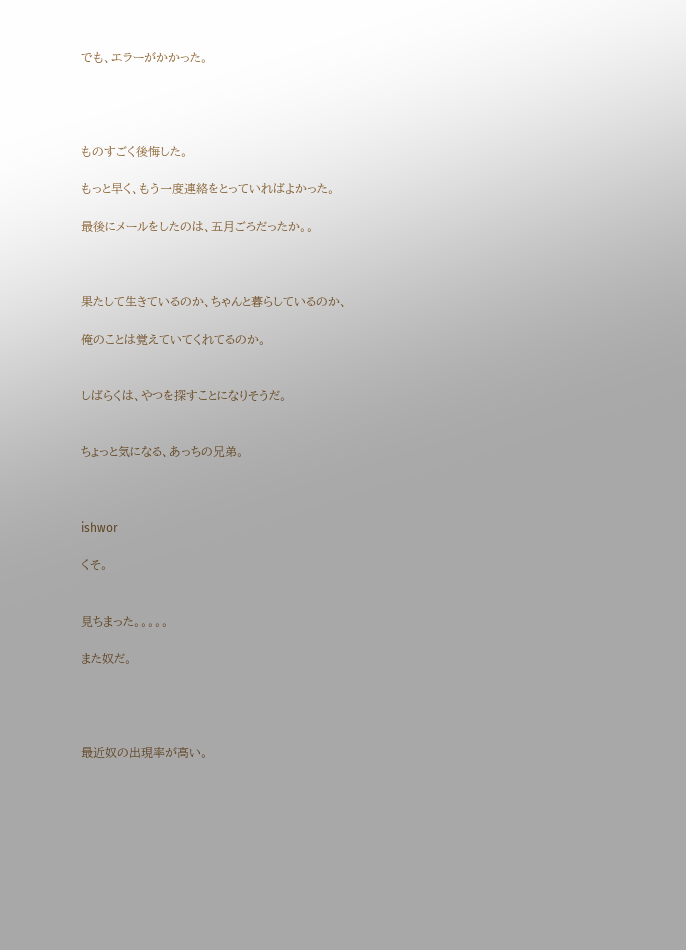でも、エラーがかかった。




ものすごく後悔した。

もっと早く、もう一度連絡をとっていればよかった。

最後にメールをしたのは、五月ごろだったか。。



果たして生きているのか、ちゃんと暮らしているのか、

俺のことは覚えていてくれてるのか。


しばらくは、やつを探すことになりそうだ。


ちょっと気になる、あっちの兄弟。



ishwor

くそ。


見ちまった。。。。。

また奴だ。




最近奴の出現率が高い。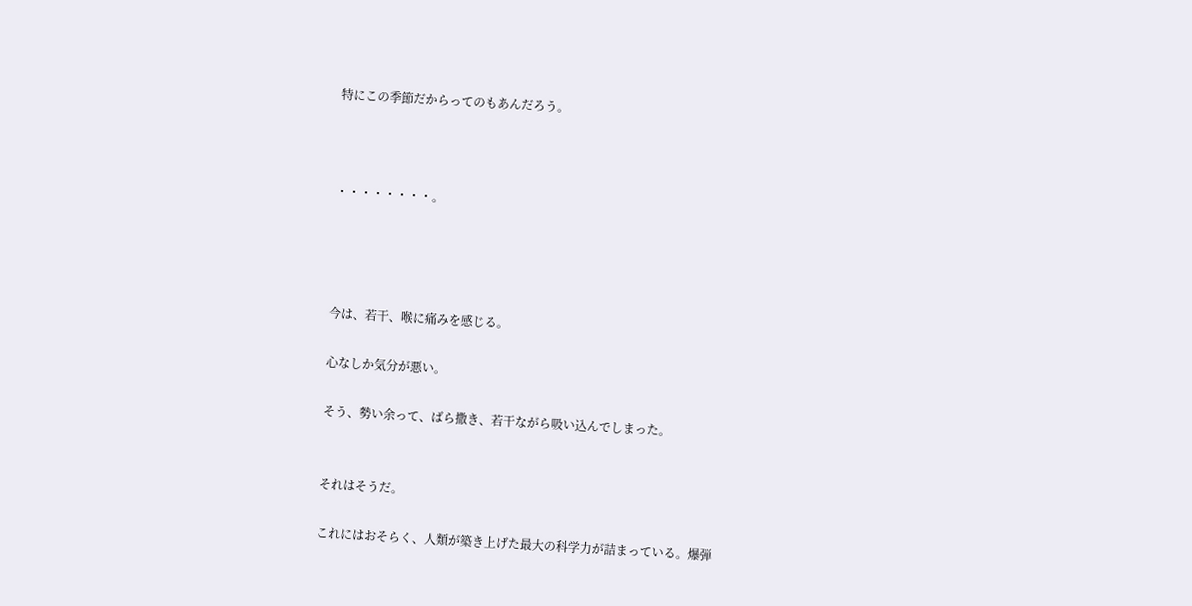特にこの季節だからってのもあんだろう。



・・・・・・・・。




今は、若干、喉に痛みを感じる。

心なしか気分が悪い。

そう、勢い余って、ばら撒き、若干ながら吸い込んでしまった。


それはそうだ。

これにはおそらく、人類が築き上げた最大の科学力が詰まっている。爆弾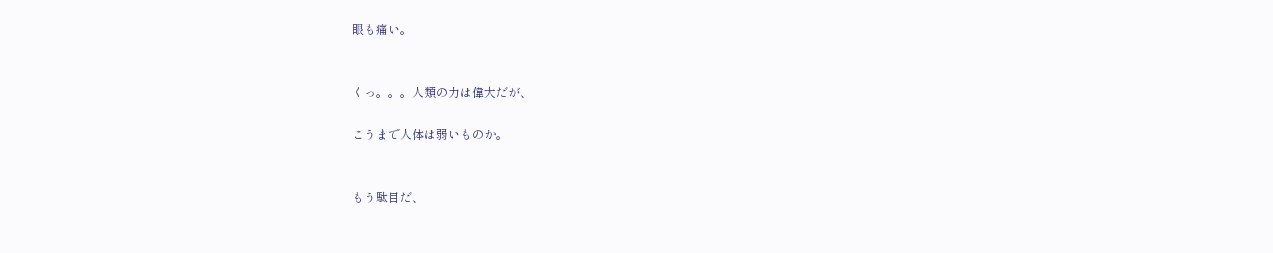眼も痛い。


くっ。。。人類の力は偉大だが、

こうまで人体は弱いものか。


もう駄目だ、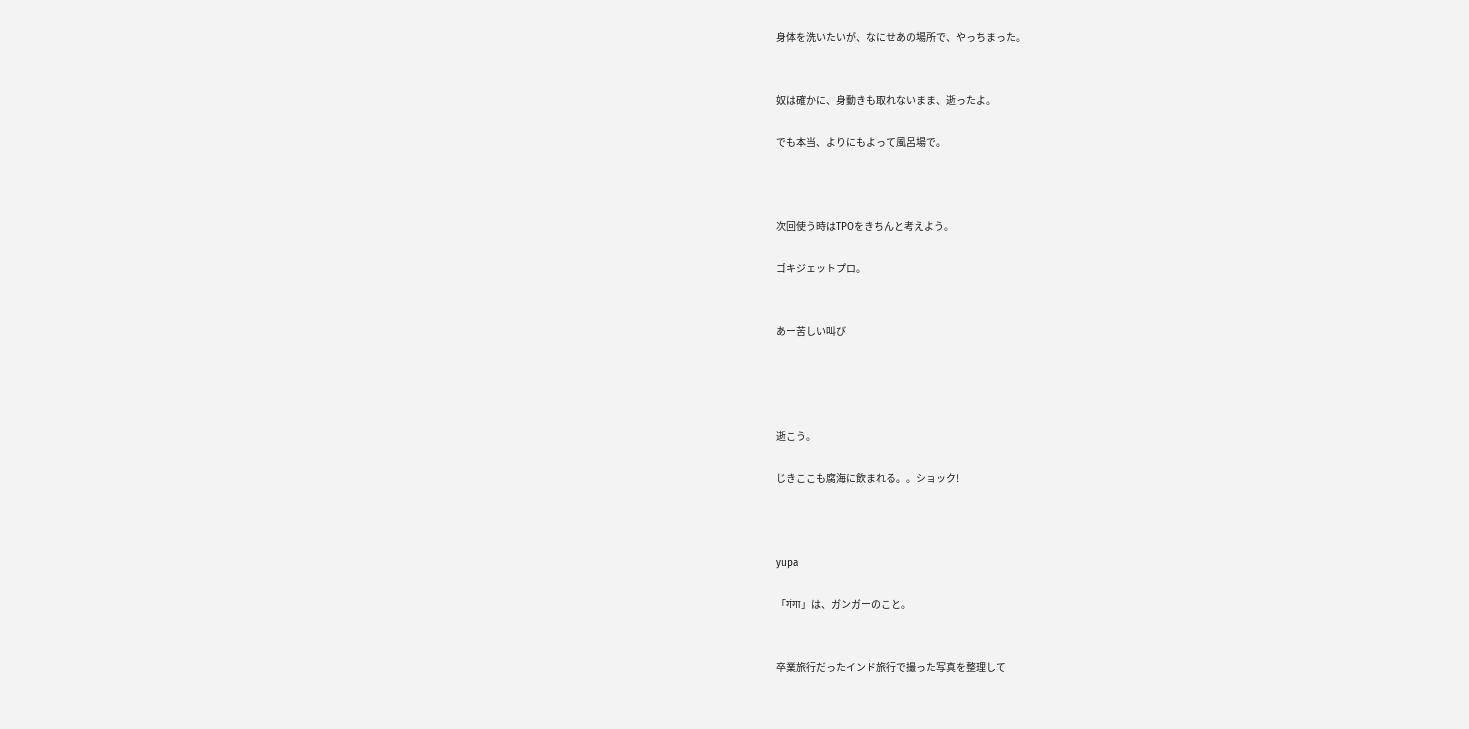身体を洗いたいが、なにせあの場所で、やっちまった。


奴は確かに、身動きも取れないまま、逝ったよ。

でも本当、よりにもよって風呂場で。



次回使う時はTPOをきちんと考えよう。

ゴキジェットプロ。


あー苦しい叫び




逝こう。

じきここも腐海に飲まれる。。ショック!



yupa

「गंगा」は、ガンガーのこと。


卒業旅行だったインド旅行で撮った写真を整理して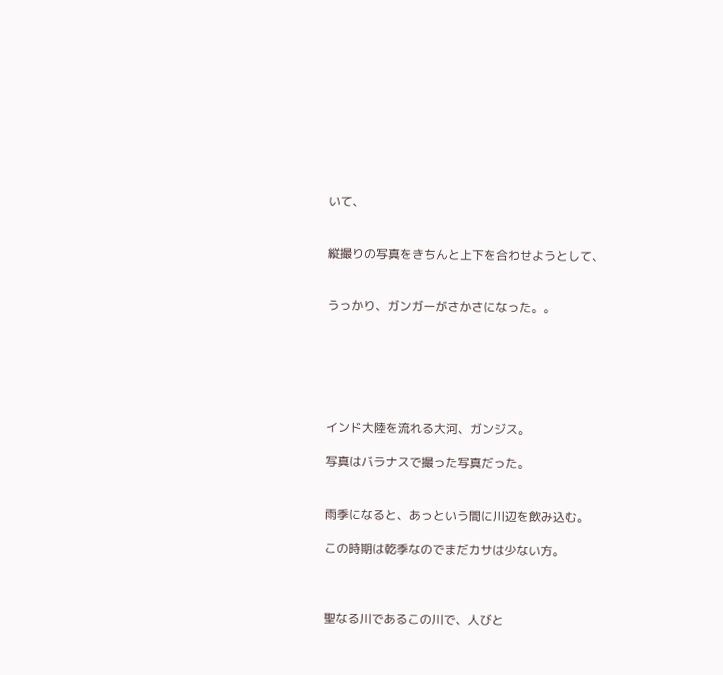いて、


縦撮りの写真をきちんと上下を合わせようとして、


うっかり、ガンガーがさかさになった。。






インド大陸を流れる大河、ガンジス。

写真はバラナスで撮った写真だった。


雨季になると、あっという間に川辺を飲み込む。

この時期は乾季なのでまだカサは少ない方。



聖なる川であるこの川で、人びと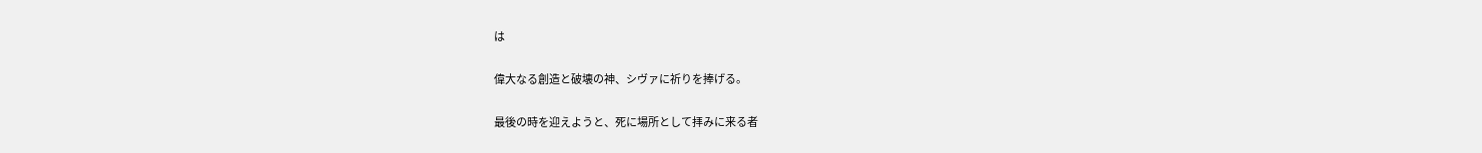は

偉大なる創造と破壊の神、シヴァに祈りを捧げる。

最後の時を迎えようと、死に場所として拝みに来る者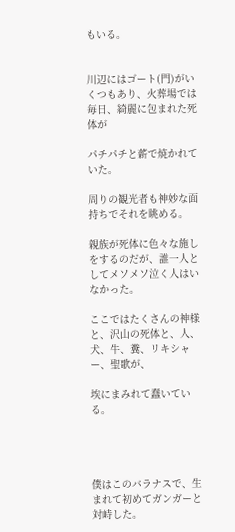もいる。


川辺にはゴート(門)がいくつもあり、火葬場では毎日、綺麗に包まれた死体が

パチパチと薪で焼かれていた。

周りの観光者も神妙な面持ちでそれを眺める。

親族が死体に色々な施しをするのだが、誰一人としてメソメソ泣く人はいなかった。

ここではたくさんの神様と、沢山の死体と、人、犬、牛、糞、リキシャー、聖歌が、

埃にまみれて蠢いている。




僕はこのバラナスで、生まれて初めてガンガーと対峙した。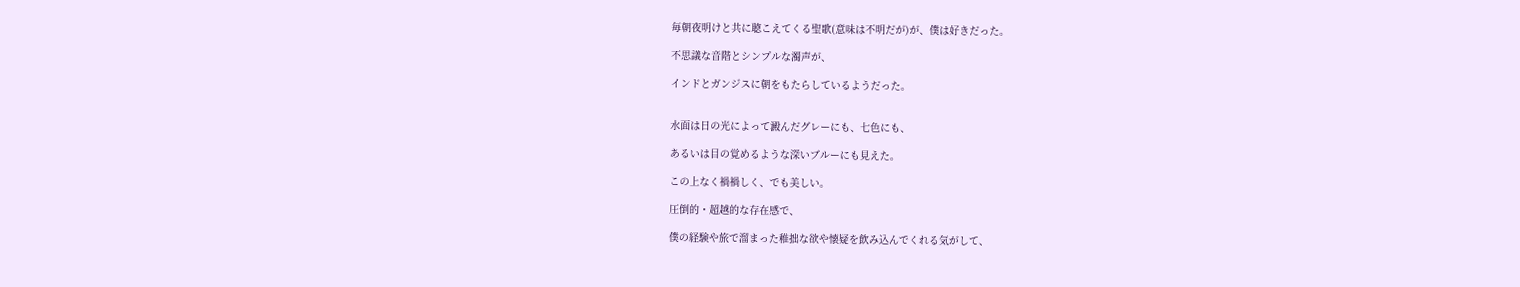毎朝夜明けと共に聴こえてくる聖歌(意味は不明だが)が、僕は好きだった。

不思議な音階とシンプルな濁声が、

インドとガンジスに朝をもたらしているようだった。


水面は日の光によって澱んだグレーにも、七色にも、

あるいは目の覚めるような深いブルーにも見えた。

この上なく禍禍しく、でも美しい。

圧倒的・超越的な存在感で、

僕の経験や旅で溜まった稚拙な欲や懐疑を飲み込んでくれる気がして、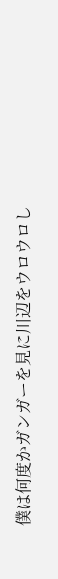僕は何度かガンガーを見に川辺をウロウロし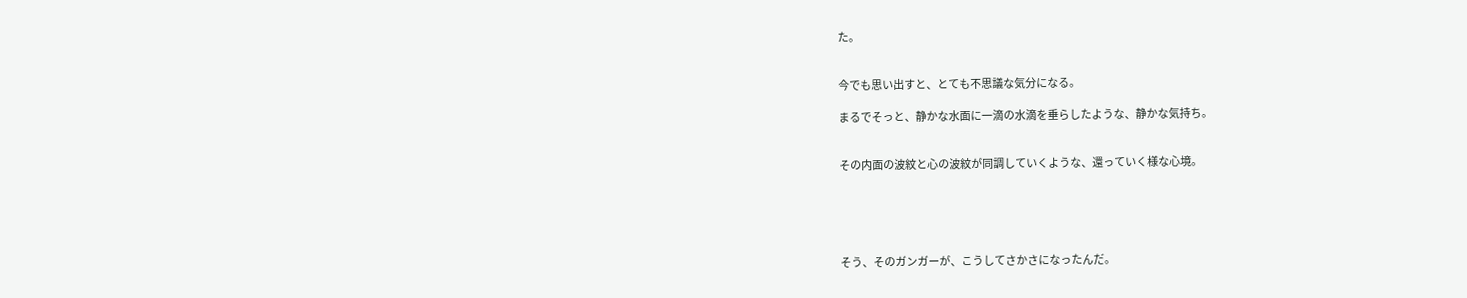た。


今でも思い出すと、とても不思議な気分になる。

まるでそっと、静かな水面に一滴の水滴を垂らしたような、静かな気持ち。


その内面の波紋と心の波紋が同調していくような、還っていく様な心境。





そう、そのガンガーが、こうしてさかさになったんだ。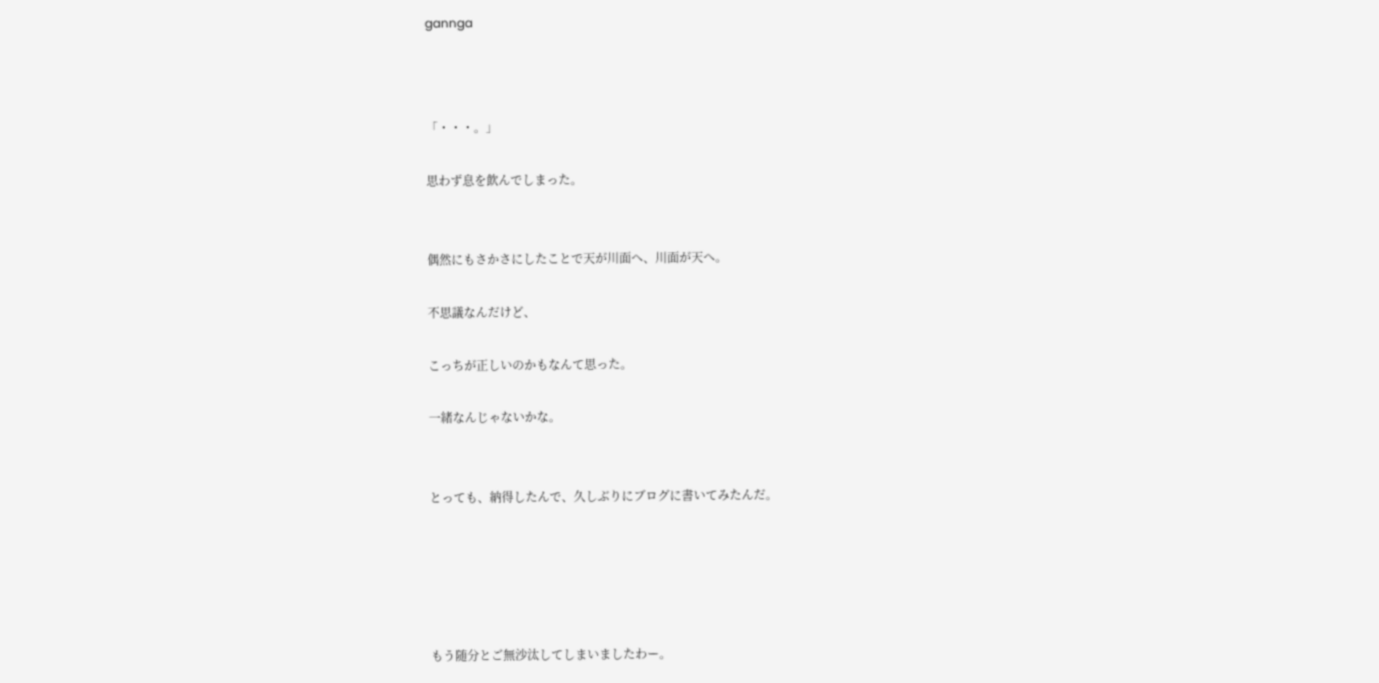gannga



「・・・。」

思わず息を飲んでしまった。


偶然にもさかさにしたことで天が川面へ、川面が天へ。

不思議なんだけど、

こっちが正しいのかもなんて思った。

一緒なんじゃないかな。


とっても、納得したんで、久しぶりにブログに書いてみたんだ。





もう随分とご無沙汰してしまいましたわー。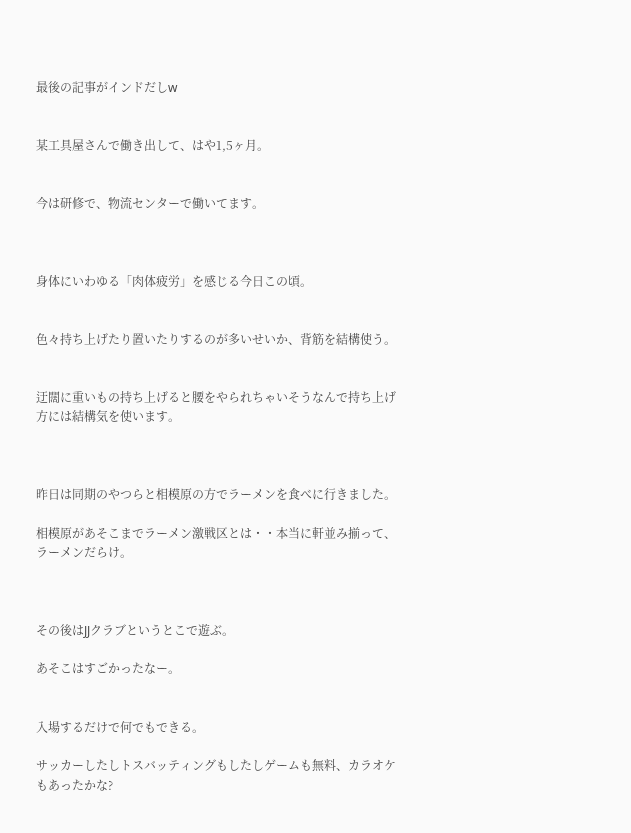最後の記事がインドだしw


某工具屋さんで働き出して、はや1,5ヶ月。


今は研修で、物流センターで働いてます。



身体にいわゆる「肉体疲労」を感じる今日この頃。


色々持ち上げたり置いたりするのが多いせいか、背筋を結構使う。


迂闊に重いもの持ち上げると腰をやられちゃいそうなんで持ち上げ方には結構気を使います。



昨日は同期のやつらと相模原の方でラーメンを食べに行きました。

相模原があそこまでラーメン激戦区とは・・本当に軒並み揃って、ラーメンだらけ。



その後はJJクラブというとこで遊ぶ。

あそこはすごかったなー。


入場するだけで何でもできる。

サッカーしたしトスバッティングもしたしゲームも無料、カラオケもあったかな?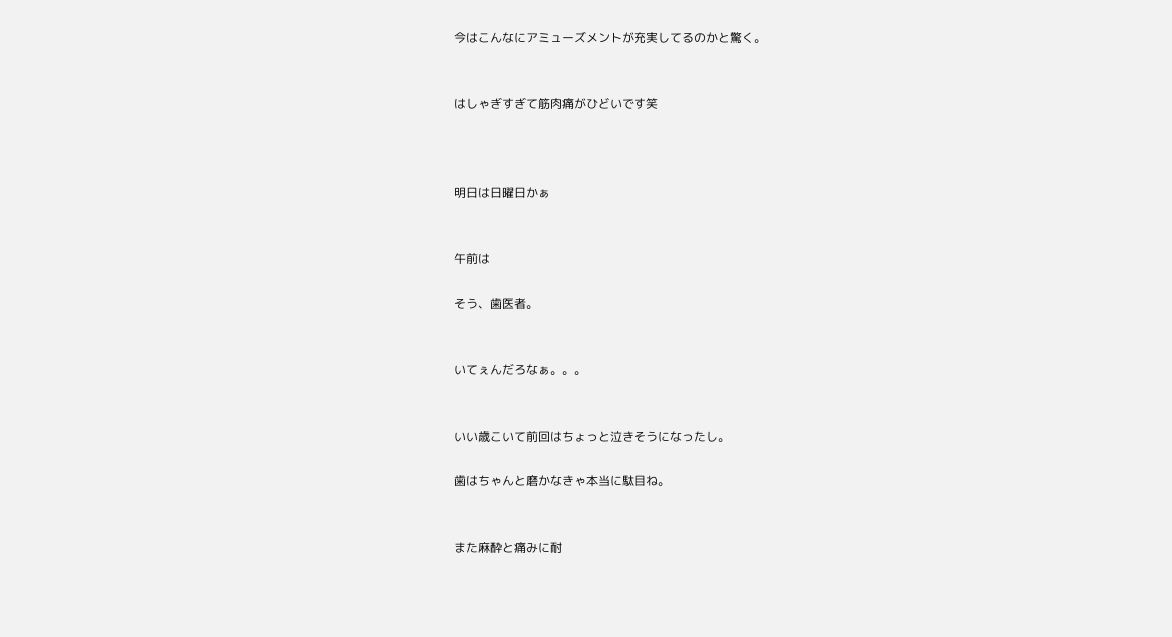今はこんなにアミューズメントが充実してるのかと驚く。


はしゃぎすぎて筋肉痛がひどいです笑



明日は日曜日かぁ


午前は

そう、歯医者。


いてぇんだろなぁ。。。


いい歳こいて前回はちょっと泣きそうになったし。

歯はちゃんと磨かなきゃ本当に駄目ね。


また麻酔と痛みに耐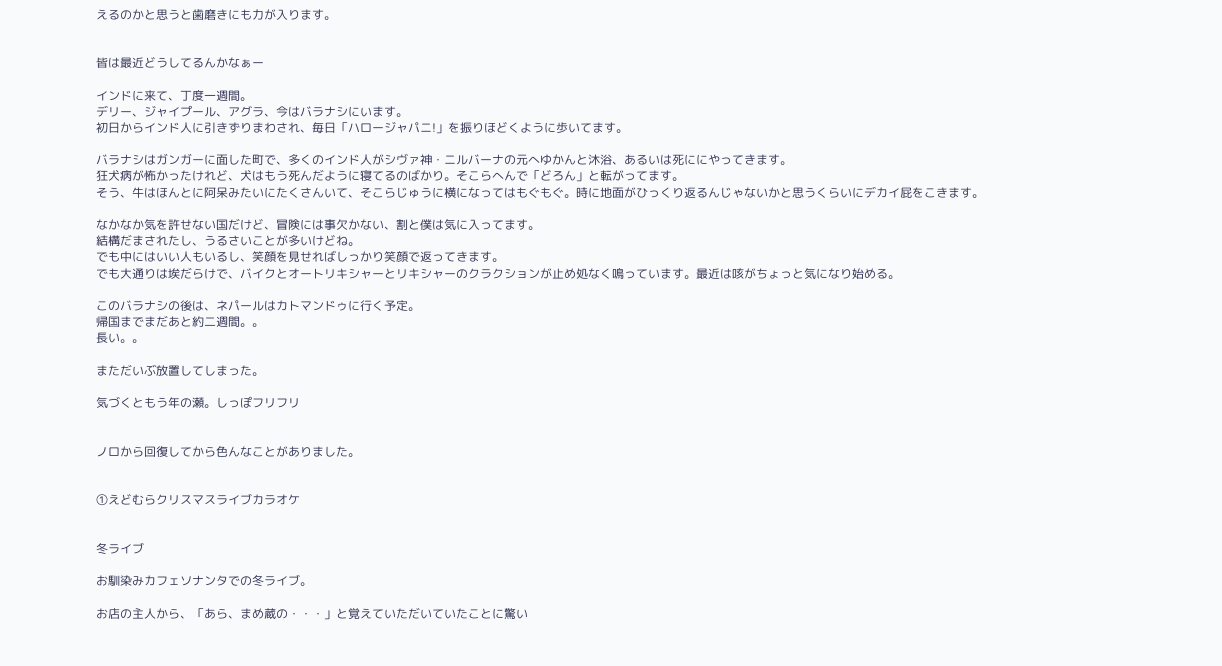えるのかと思うと歯磨きにも力が入ります。


皆は最近どうしてるんかなぁー

インドに来て、丁度一週間。
デリー、ジャイプール、アグラ、今はバラナシにいます。
初日からインド人に引きずりまわされ、毎日「ハロージャパニ!」を振りほどくように歩いてます。

バラナシはガンガーに面した町で、多くのインド人がシヴァ神・ニルバーナの元へゆかんと沐浴、あるいは死ににやってきます。
狂犬病が怖かったけれど、犬はもう死んだように寝てるのばかり。そこらへんで「どろん」と転がってます。
そう、牛はほんとに阿呆みたいにたくさんいて、そこらじゅうに横になってはもぐもぐ。時に地面がひっくり返るんじゃないかと思うくらいにデカイ屁をこきます。

なかなか気を許せない国だけど、冒険には事欠かない、割と僕は気に入ってます。
結構だまされたし、うるさいことが多いけどね。
でも中にはいい人もいるし、笑顔を見せればしっかり笑顔で返ってきます。
でも大通りは埃だらけで、バイクとオートリキシャーとリキシャーのクラクションが止め処なく鳴っています。最近は咳がちょっと気になり始める。

このバラナシの後は、ネパールはカトマンドゥに行く予定。
帰国までまだあと約二週間。。
長い。。

まただいぶ放置してしまった。

気づくともう年の瀬。しっぽフリフリ


ノロから回復してから色んなことがありました。


①えどむらクリスマスライブカラオケ


冬ライブ

お馴染みカフェソナンタでの冬ライブ。

お店の主人から、「あら、まめ蔵の・・・」と覚えていただいていたことに驚い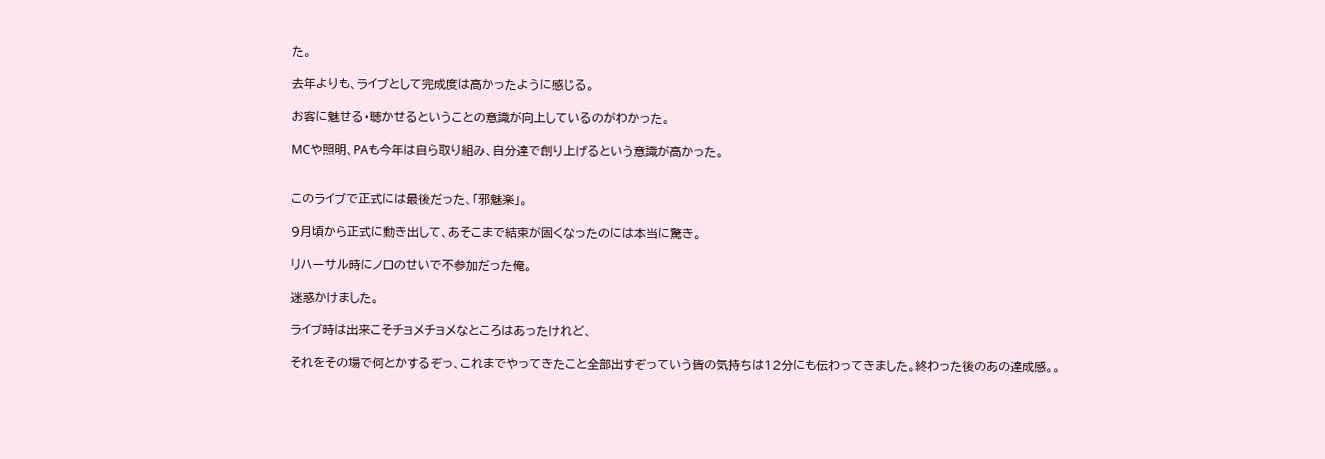た。

去年よりも、ライブとして完成度は高かったように感じる。

お客に魅せる・聴かせるということの意識が向上しているのがわかった。

MCや照明、PAも今年は自ら取り組み、自分達で創り上げるという意識が高かった。


このライブで正式には最後だった、「邪魅楽」。

9月頃から正式に動き出して、あそこまで結束が固くなったのには本当に驚き。

リハーサル時にノロのせいで不参加だった俺。

迷惑かけました。

ライブ時は出来こそチョメチョメなところはあったけれど、

それをその場で何とかするぞっ、これまでやってきたこと全部出すぞっていう皆の気持ちは12分にも伝わってきました。終わった後のあの達成感。。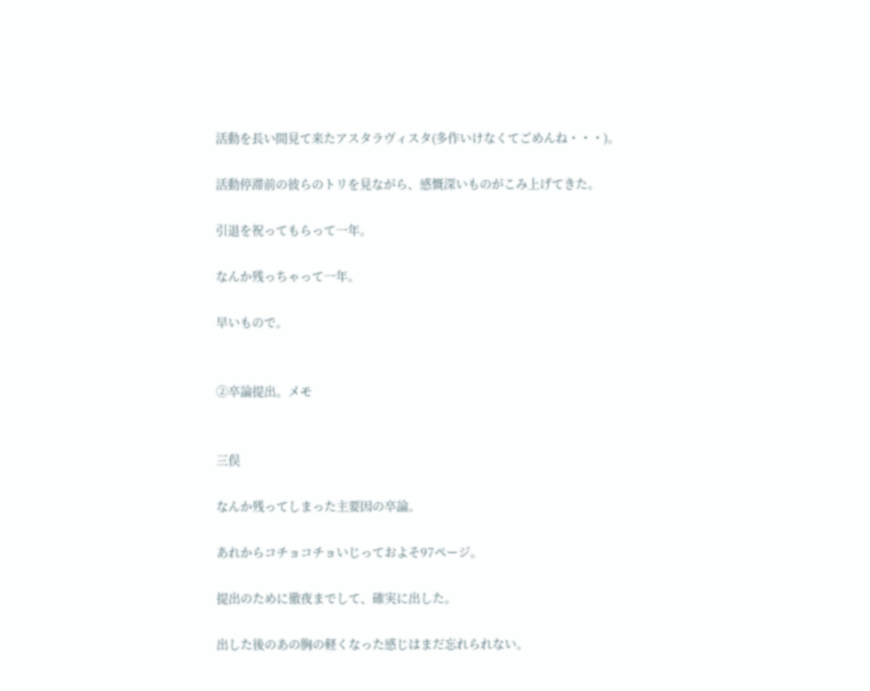活動を長い間見て来たアスタラヴィスタ(多作いけなくてごめんね・・・)。

活動停滞前の彼らのトリを見ながら、感慨深いものがこみ上げてきた。

引退を祝ってもらって一年。

なんか残っちゃって一年。

早いもので。


②卒論提出。メモ


三俣

なんか残ってしまった主要因の卒論。

あれからコチョコチョいじっておよそ97ページ。

提出のために徹夜までして、確実に出した。

出した後のあの胸の軽くなった感じはまだ忘れられない。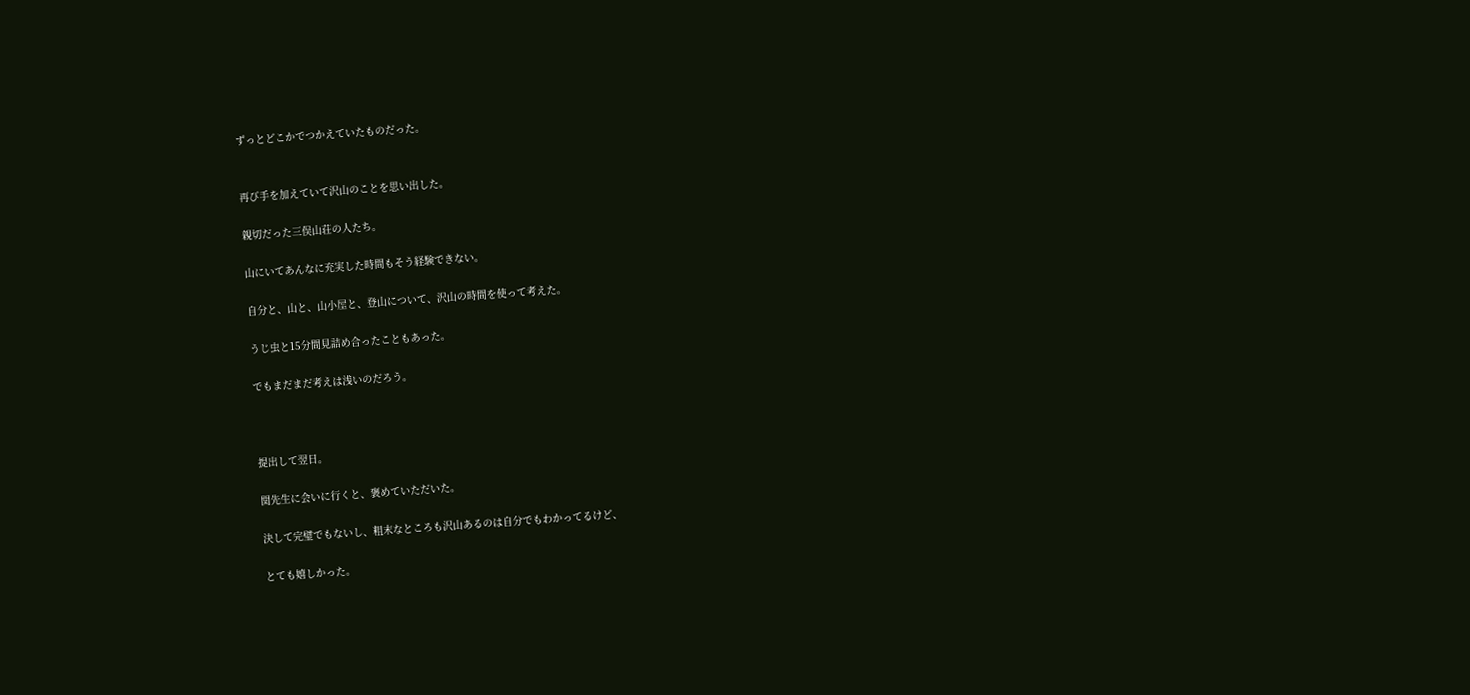ずっとどこかでつかえていたものだった。


再び手を加えていて沢山のことを思い出した。

親切だった三俣山荘の人たち。

山にいてあんなに充実した時間もそう経験できない。

自分と、山と、山小屋と、登山について、沢山の時間を使って考えた。

うじ虫と15分間見詰め合ったこともあった。

でもまだまだ考えは浅いのだろう。



提出して翌日。

関先生に会いに行くと、褒めていただいた。

決して完璧でもないし、粗末なところも沢山あるのは自分でもわかってるけど、

とても嬉しかった。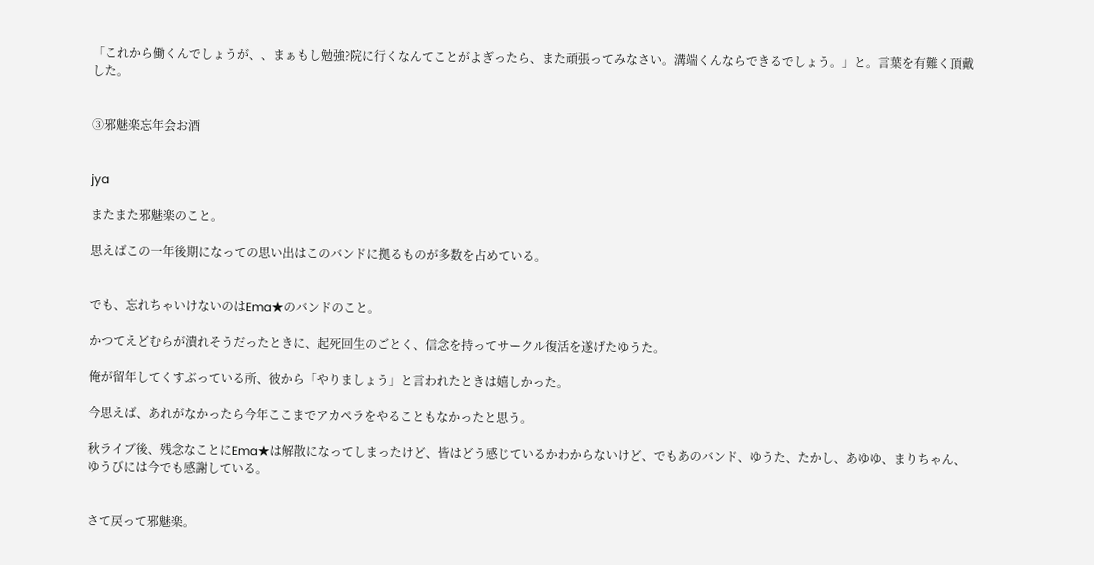「これから働くんでしょうが、、まぁもし勉強?院に行くなんてことがよぎったら、また頑張ってみなさい。溝端くんならできるでしょう。」と。言葉を有難く頂戴した。


③邪魅楽忘年会お酒


jya

またまた邪魅楽のこと。

思えばこの一年後期になっての思い出はこのバンドに拠るものが多数を占めている。


でも、忘れちゃいけないのはEma★のバンドのこと。

かつてえどむらが潰れそうだったときに、起死回生のごとく、信念を持ってサークル復活を遂げたゆうた。

俺が留年してくすぶっている所、彼から「やりましょう」と言われたときは嬉しかった。

今思えば、あれがなかったら今年ここまでアカペラをやることもなかったと思う。

秋ライブ後、残念なことにEma★は解散になってしまったけど、皆はどう感じているかわからないけど、でもあのバンド、ゆうた、たかし、あゆゆ、まりちゃん、ゆうびには今でも感謝している。


さて戻って邪魅楽。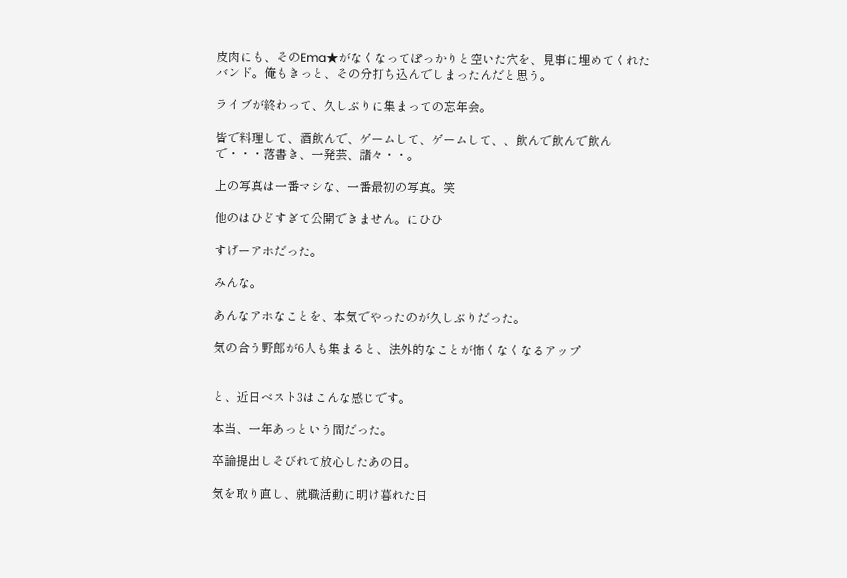皮肉にも、そのEma★がなくなってぽっかりと空いた穴を、見事に埋めてくれたバンド。俺もきっと、その分打ち込んでしまったんだと思う。

ライブが終わって、久しぶりに集まっての忘年会。

皆で料理して、酒飲んで、ゲームして、ゲームして、、飲んで飲んで飲んで・・・落書き、一発芸、諸々・・。

上の写真は一番マシな、一番最初の写真。笑

他のはひどすぎて公開できません。にひひ

すげーアホだった。

みんな。

あんなアホなことを、本気でやったのが久しぶりだった。

気の合う野郎が6人も集まると、法外的なことが怖くなくなるアップ


と、近日ベスト3はこんな感じです。

本当、一年あっという間だった。

卒論提出しそびれて放心したあの日。

気を取り直し、就職活動に明け暮れた日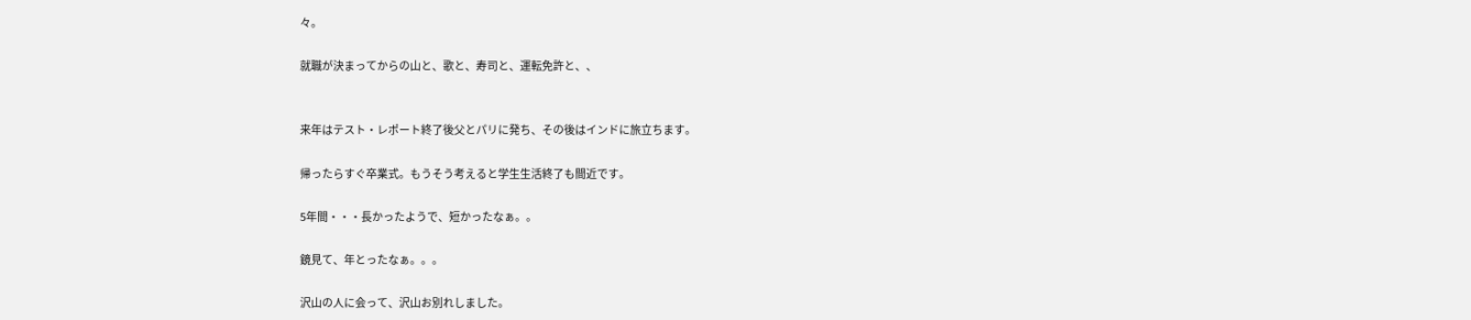々。

就職が決まってからの山と、歌と、寿司と、運転免許と、、


来年はテスト・レポート終了後父とパリに発ち、その後はインドに旅立ちます。

帰ったらすぐ卒業式。もうそう考えると学生生活終了も間近です。

5年間・・・長かったようで、短かったなぁ。。

鏡見て、年とったなぁ。。。

沢山の人に会って、沢山お別れしました。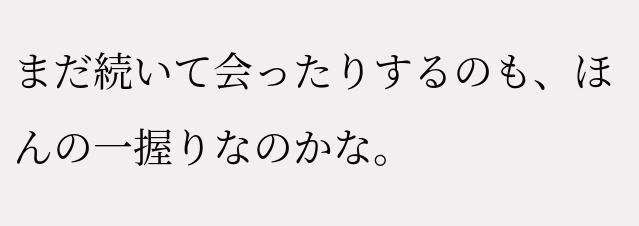まだ続いて会ったりするのも、ほんの一握りなのかな。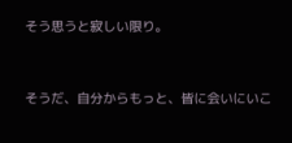そう思うと寂しい限り。


そうだ、自分からもっと、皆に会いにいこ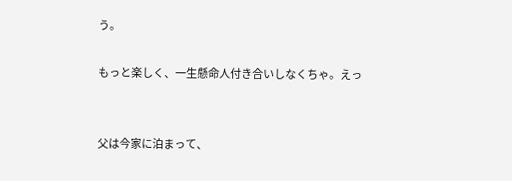う。

もっと楽しく、一生懸命人付き合いしなくちゃ。えっ


父は今家に泊まって、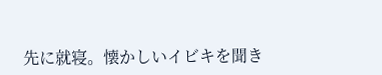先に就寝。懐かしいイビキを聞き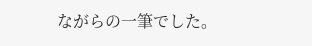ながらの一筆でした。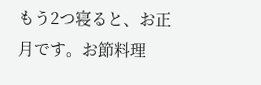もう2つ寝ると、お正月です。お節料理